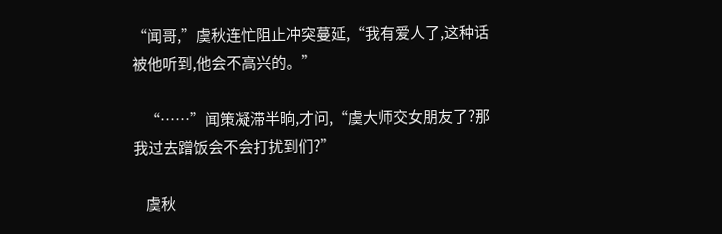“闻哥,”虞秋连忙阻止冲突蔓延,“我有爱人了,这种话被他听到,他会不高兴的。”

    “……”闻策凝滞半晌,才问,“虞大师交女朋友了?那我过去蹭饭会不会打扰到们?”

    虞秋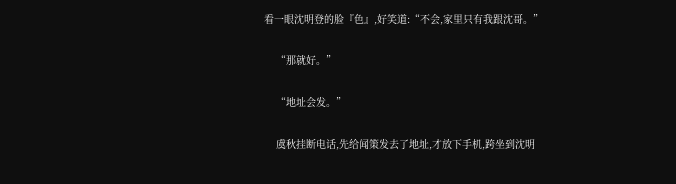看一眼沈明登的脸『色』,好笑道:“不会,家里只有我跟沈哥。”

    “那就好。”

    “地址会发。”

    虞秋挂断电话,先给闻策发去了地址,才放下手机,跨坐到沈明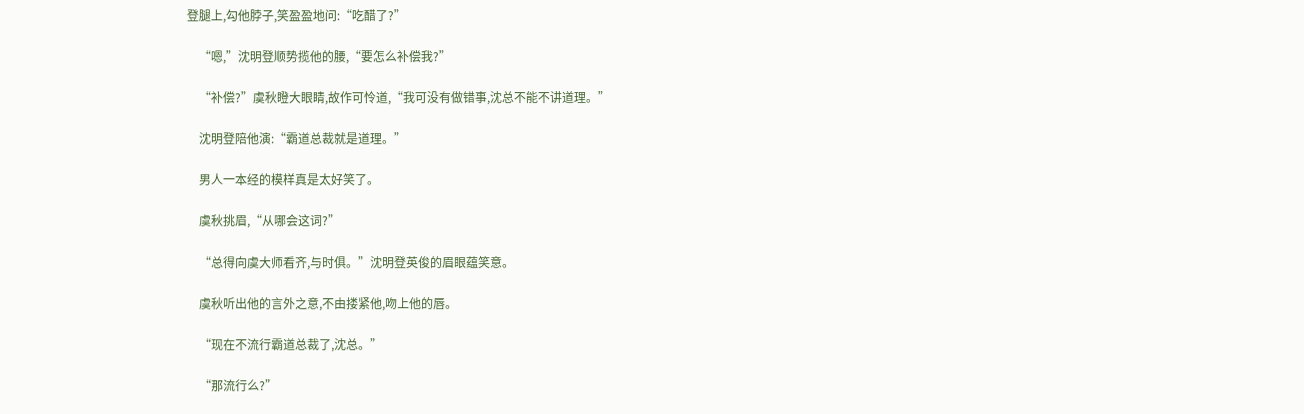登腿上,勾他脖子,笑盈盈地问:“吃醋了?”

    “嗯,”沈明登顺势揽他的腰,“要怎么补偿我?”

    “补偿?”虞秋瞪大眼睛,故作可怜道,“我可没有做错事,沈总不能不讲道理。”

    沈明登陪他演:“霸道总裁就是道理。”

    男人一本经的模样真是太好笑了。

    虞秋挑眉,“从哪会这词?”

    “总得向虞大师看齐,与时俱。”沈明登英俊的眉眼蕴笑意。

    虞秋听出他的言外之意,不由搂紧他,吻上他的唇。

    “现在不流行霸道总裁了,沈总。”

    “那流行么?”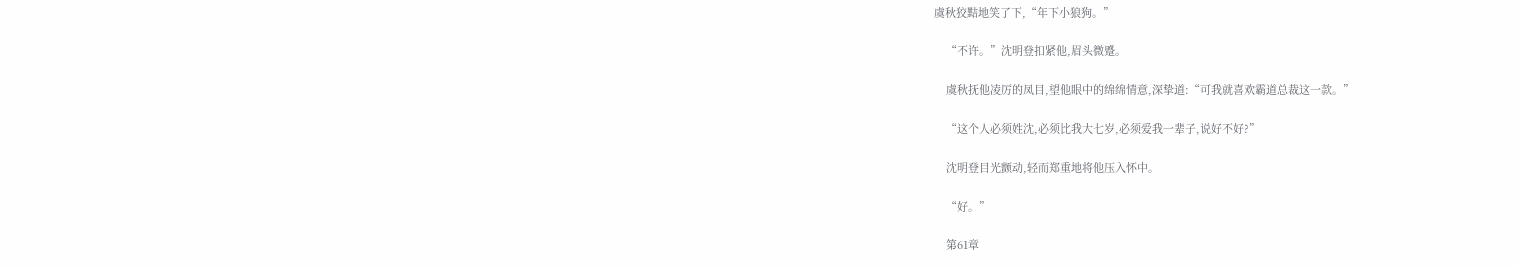虞秋狡黠地笑了下,“年下小狼狗。”

    “不许。”沈明登扣紧他,眉头微蹙。

    虞秋抚他凌厉的凤目,望他眼中的绵绵情意,深挚道:“可我就喜欢霸道总裁这一款。”

    “这个人必须姓沈,必须比我大七岁,必须爱我一辈子,说好不好?”

    沈明登目光颤动,轻而郑重地将他压入怀中。

    “好。”

    第61章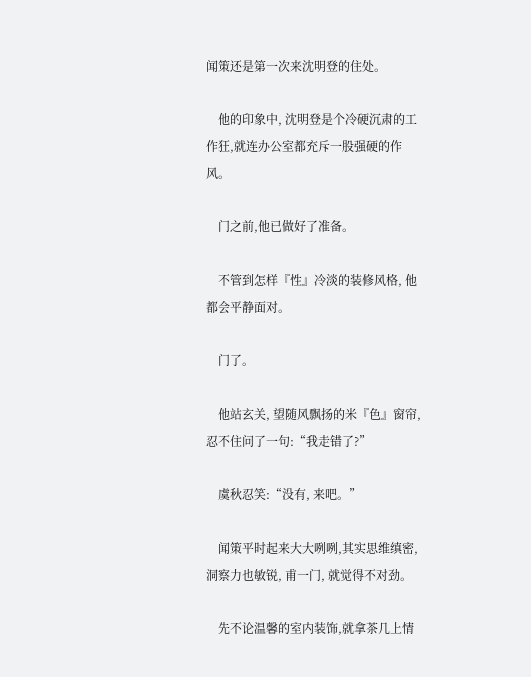闻策还是第一次来沈明登的住处。

    他的印象中, 沈明登是个冷硬沉肃的工作狂,就连办公室都充斥一股强硬的作风。

    门之前,他已做好了准备。

    不管到怎样『性』冷淡的装修风格, 他都会平静面对。

    门了。

    他站玄关, 望随风飘扬的米『色』窗帘, 忍不住问了一句:“我走错了?”

    虞秋忍笑:“没有, 来吧。”

    闻策平时起来大大咧咧,其实思维缜密, 洞察力也敏锐, 甫一门, 就觉得不对劲。

    先不论温馨的室内装饰,就拿茶几上情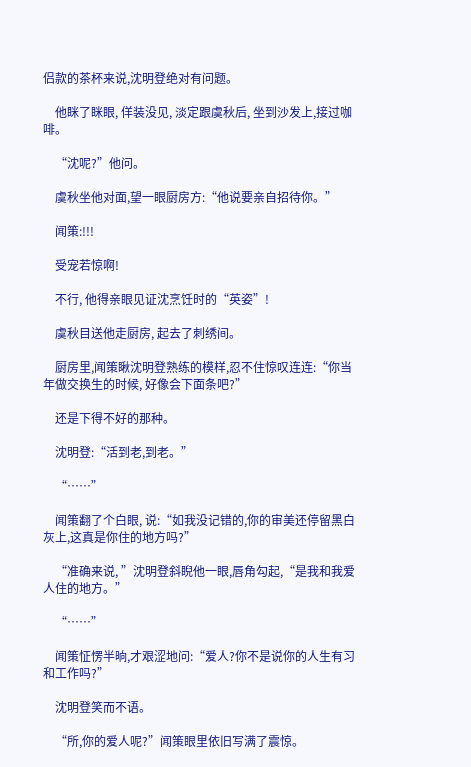侣款的茶杯来说,沈明登绝对有问题。

    他眯了眯眼, 佯装没见, 淡定跟虞秋后, 坐到沙发上,接过咖啡。

    “沈呢?”他问。

    虞秋坐他对面,望一眼厨房方:“他说要亲自招待你。”

    闻策:!!!

    受宠若惊啊!

    不行, 他得亲眼见证沈烹饪时的“英姿”!

    虞秋目送他走厨房, 起去了刺绣间。

    厨房里,闻策瞅沈明登熟练的模样,忍不住惊叹连连:“你当年做交换生的时候, 好像会下面条吧?”

    还是下得不好的那种。

    沈明登:“活到老,到老。”

    “……”

    闻策翻了个白眼, 说:“如我没记错的,你的审美还停留黑白灰上,这真是你住的地方吗?”

    “准确来说, ”沈明登斜睨他一眼,唇角勾起,“是我和我爱人住的地方。”

    “……”

    闻策怔愣半晌,才艰涩地问:“爱人?你不是说你的人生有习和工作吗?”

    沈明登笑而不语。

    “所,你的爱人呢?”闻策眼里依旧写满了震惊。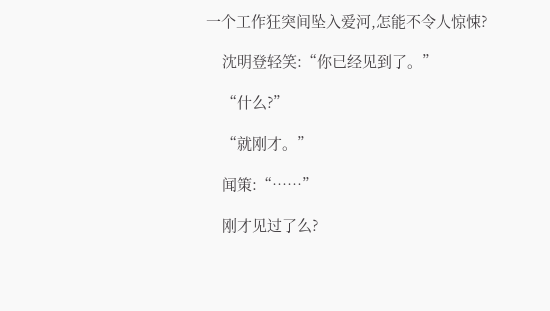一个工作狂突间坠入爱河,怎能不令人惊悚?

    沈明登轻笑:“你已经见到了。”

    “什么?”

    “就刚才。”

    闻策:“……”

    刚才见过了么?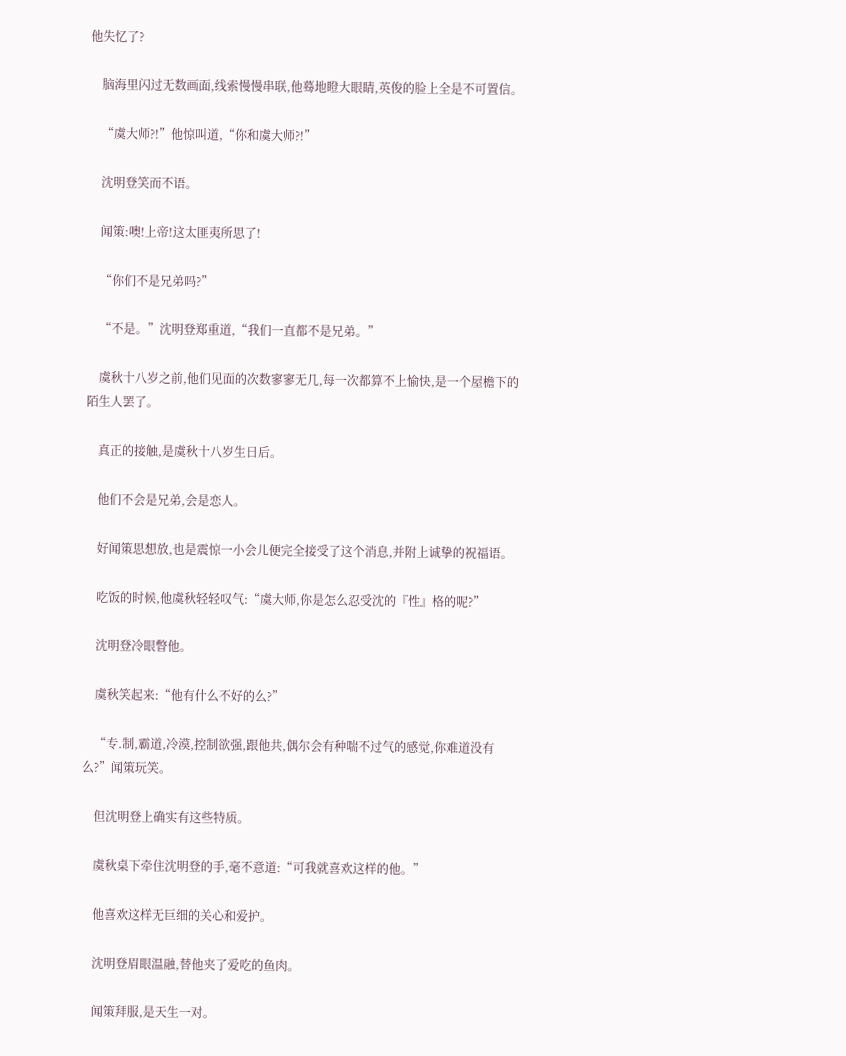他失忆了?

    脑海里闪过无数画面,线索慢慢串联,他蓦地瞪大眼睛,英俊的脸上全是不可置信。

    “虞大师?!”他惊叫道,“你和虞大师?!”

    沈明登笑而不语。

    闻策:噢!上帝!这太匪夷所思了!

    “你们不是兄弟吗?”

    “不是。”沈明登郑重道,“我们一直都不是兄弟。”

    虞秋十八岁之前,他们见面的次数寥寥无几,每一次都算不上愉快,是一个屋檐下的陌生人罢了。

    真正的接触,是虞秋十八岁生日后。

    他们不会是兄弟,会是恋人。

    好闻策思想放,也是震惊一小会儿便完全接受了这个消息,并附上诚挚的祝福语。

    吃饭的时候,他虞秋轻轻叹气:“虞大师,你是怎么忍受沈的『性』格的呢?”

    沈明登冷眼瞥他。

    虞秋笑起来:“他有什么不好的么?”

    “专.制,霸道,冷漠,控制欲强,跟他共,偶尔会有种喘不过气的感觉,你难道没有么?”闻策玩笑。

    但沈明登上确实有这些特质。

    虞秋桌下牵住沈明登的手,毫不意道:“可我就喜欢这样的他。”

    他喜欢这样无巨细的关心和爱护。

    沈明登眉眼温融,替他夹了爱吃的鱼肉。

    闻策拜服,是天生一对。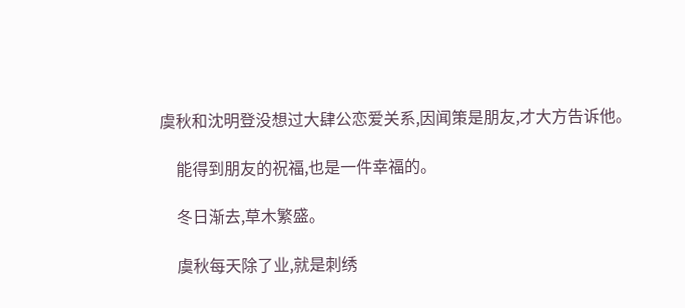虞秋和沈明登没想过大肆公恋爱关系,因闻策是朋友,才大方告诉他。

    能得到朋友的祝福,也是一件幸福的。

    冬日渐去,草木繁盛。

    虞秋每天除了业,就是刺绣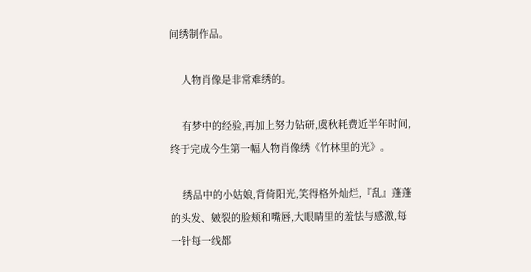间绣制作品。

    人物肖像是非常难绣的。

    有梦中的经验,再加上努力钻研,虞秋耗费近半年时间,终于完成今生第一幅人物肖像绣《竹林里的光》。

    绣品中的小姑娘,背倚阳光,笑得格外灿烂,『乱』蓬蓬的头发、皴裂的脸颊和嘴唇,大眼睛里的羞怯与感激,每一针每一线都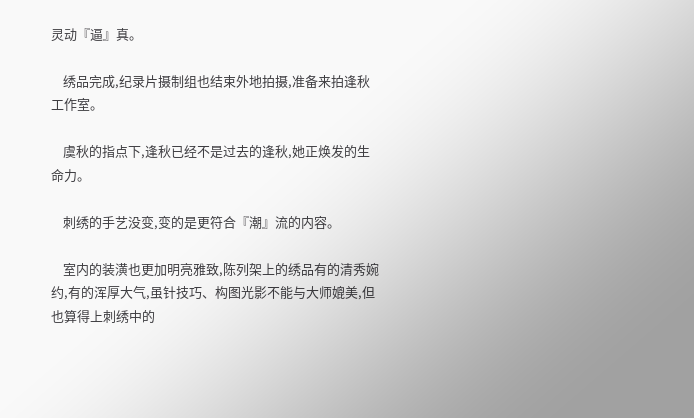灵动『逼』真。

    绣品完成,纪录片摄制组也结束外地拍摄,准备来拍逢秋工作室。

    虞秋的指点下,逢秋已经不是过去的逢秋,她正焕发的生命力。

    刺绣的手艺没变,变的是更符合『潮』流的内容。

    室内的装潢也更加明亮雅致,陈列架上的绣品有的清秀婉约,有的浑厚大气,虽针技巧、构图光影不能与大师媲美,但也算得上刺绣中的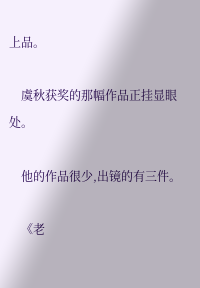上品。

    虞秋获奖的那幅作品正挂显眼处。

    他的作品很少,出镜的有三件。

    《老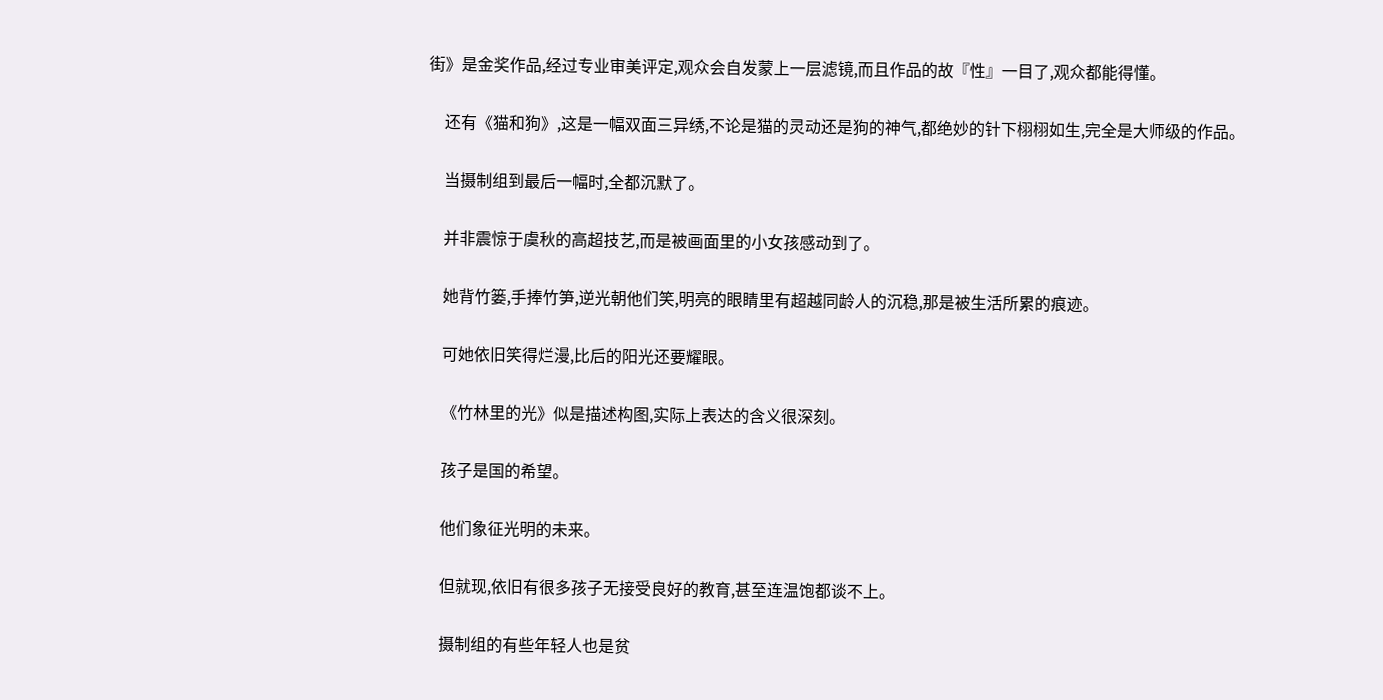街》是金奖作品,经过专业审美评定,观众会自发蒙上一层滤镜,而且作品的故『性』一目了,观众都能得懂。

    还有《猫和狗》,这是一幅双面三异绣,不论是猫的灵动还是狗的神气,都绝妙的针下栩栩如生,完全是大师级的作品。

    当摄制组到最后一幅时,全都沉默了。

    并非震惊于虞秋的高超技艺,而是被画面里的小女孩感动到了。

    她背竹篓,手捧竹笋,逆光朝他们笑,明亮的眼睛里有超越同龄人的沉稳,那是被生活所累的痕迹。

    可她依旧笑得烂漫,比后的阳光还要耀眼。

    《竹林里的光》似是描述构图,实际上表达的含义很深刻。

    孩子是国的希望。

    他们象征光明的未来。

    但就现,依旧有很多孩子无接受良好的教育,甚至连温饱都谈不上。

    摄制组的有些年轻人也是贫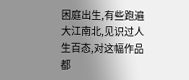困庭出生,有些跑遍大江南北,见识过人生百态,对这幅作品都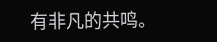有非凡的共鸣。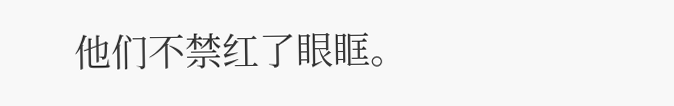他们不禁红了眼眶。